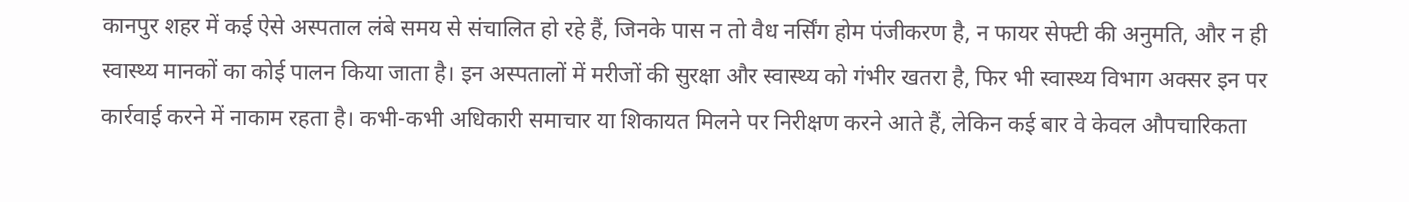कानपुर शहर में कई ऐसे अस्पताल लंबे समय से संचालित हो रहे हैं, जिनके पास न तो वैध नर्सिंग होम पंजीकरण है, न फायर सेफ्टी की अनुमति, और न ही स्वास्थ्य मानकों का कोई पालन किया जाता है। इन अस्पतालों में मरीजों की सुरक्षा और स्वास्थ्य को गंभीर खतरा है, फिर भी स्वास्थ्य विभाग अक्सर इन पर कार्रवाई करने में नाकाम रहता है। कभी-कभी अधिकारी समाचार या शिकायत मिलने पर निरीक्षण करने आते हैं, लेकिन कई बार वे केवल औपचारिकता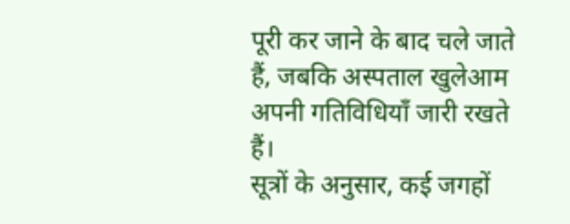पूरी कर जाने के बाद चले जाते हैं, जबकि अस्पताल खुलेआम अपनी गतिविधियाँ जारी रखते हैं।
सूत्रों के अनुसार, कई जगहों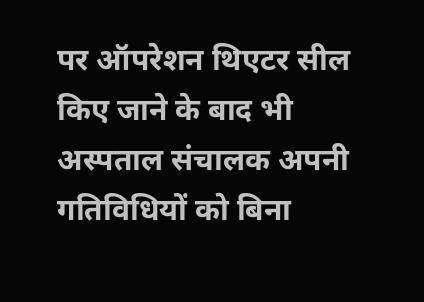पर ऑपरेशन थिएटर सील किए जाने के बाद भी अस्पताल संचालक अपनी गतिविधियों को बिना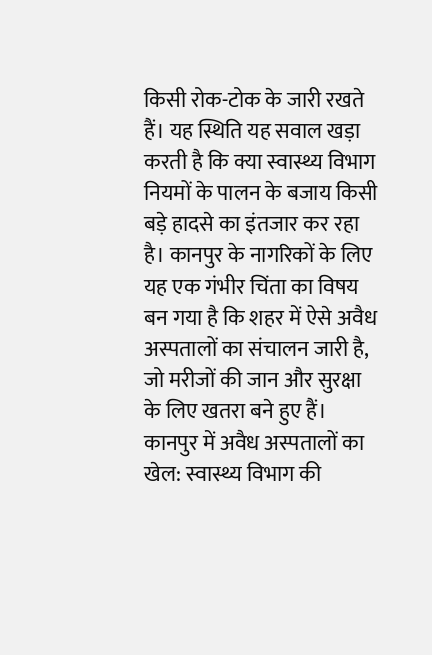किसी रोक-टोक के जारी रखते हैं। यह स्थिति यह सवाल खड़ा करती है कि क्या स्वास्थ्य विभाग नियमों के पालन के बजाय किसी बड़े हादसे का इंतजार कर रहा है। कानपुर के नागरिकों के लिए यह एक गंभीर चिंता का विषय बन गया है कि शहर में ऐसे अवैध अस्पतालों का संचालन जारी है, जो मरीजों की जान और सुरक्षा के लिए खतरा बने हुए हैं।
कानपुर में अवैध अस्पतालों का खेल: स्वास्थ्य विभाग की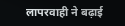लापरवाही ने बढ़ाई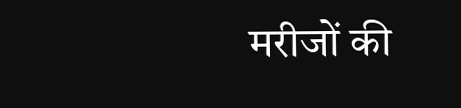मरीजों की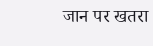जान पर खतरा